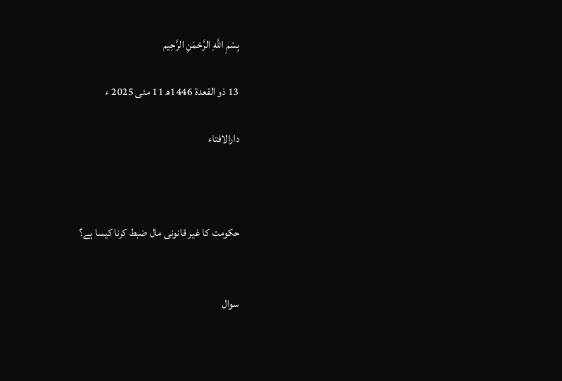بِسْمِ اللَّهِ الرَّحْمَنِ الرَّحِيم

13 ذو القعدة 1446ھ 11 مئی 2025 ء

دارالافتاء



حکومت کا غیر قانونی مال ضبط کرنا کیسا ہے؟


سوال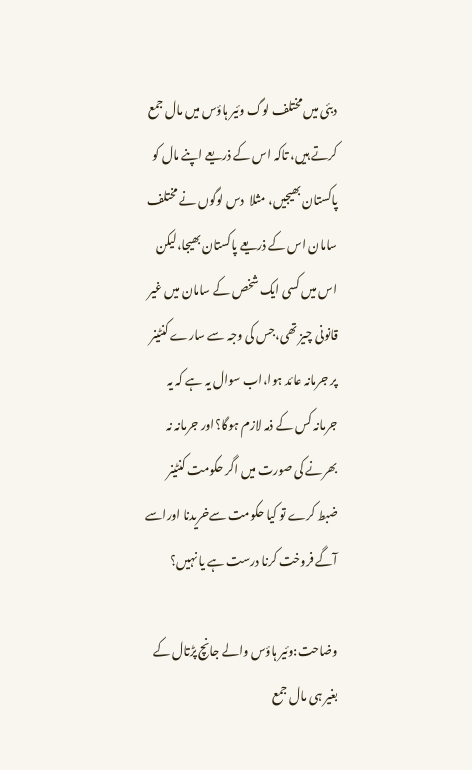دبئی میں مختلف لوگ وئیر ہاؤس میں مال جمع کرتے ہیں، تاکہ اس کے ذریعے اپنے مال کو  پاکستان بھیجیں، مثلا  دس لوگوں نے مختلف سامان اس کے ذریعے پاکستان بھیجا،لیکن اس میں کسی ایک شخص کے سامان میں غیر قانونی چیز تھی،جس کی وجہ سے سارے کنٹینر پر جرمانہ عائد ہوا،اب سوال یہ ہے کہ یہ جرمانہ کس کے ذمہ لازم ہوگا؟اور جرمانہ نہ بھرنے کی صورت میں اگر حکومت کنٹینر ضبط کرے تو کیا حکومت سےخریدنا اوراسے آگے فروخت کرنا درست ہے یا نہیں؟

وضاحت:وئیر ہاؤس والے جانچ پڑتال کے بغیر ہی مال جمع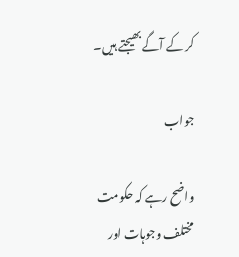کر کے آگے بھیجتے ہیں۔

جواب

واضح رہے کہ حکومت  مختلف وجوہات اور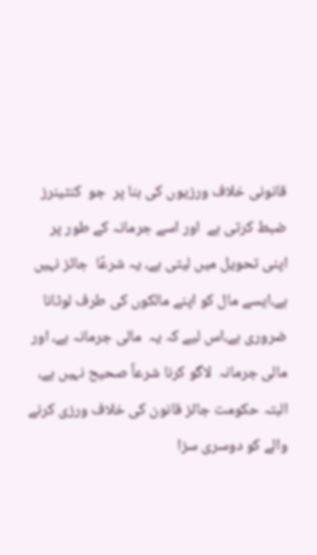قانونی خلاف ورزیوں کی بنا پر  جو  کنٹینرز  ضبط کرتی ہے  اور اسے جرمانہ کے طور پر اپنی تحویل میں لیتی ہے، یہ شرعًا  جائز نہیں ہے،ایسے مال کو اپنے مالکوں کی طرف لوٹانا ضروری ہے،اس لیے کہ یہ  مالی جرمانہ ہے، اور مالی جرمانہ  لاگو کرنا شرعاً صحیح نہیں ہے، البتہ حکومت جائز قانون کی خلاف ورزی کرنے والے کو دوسری سزا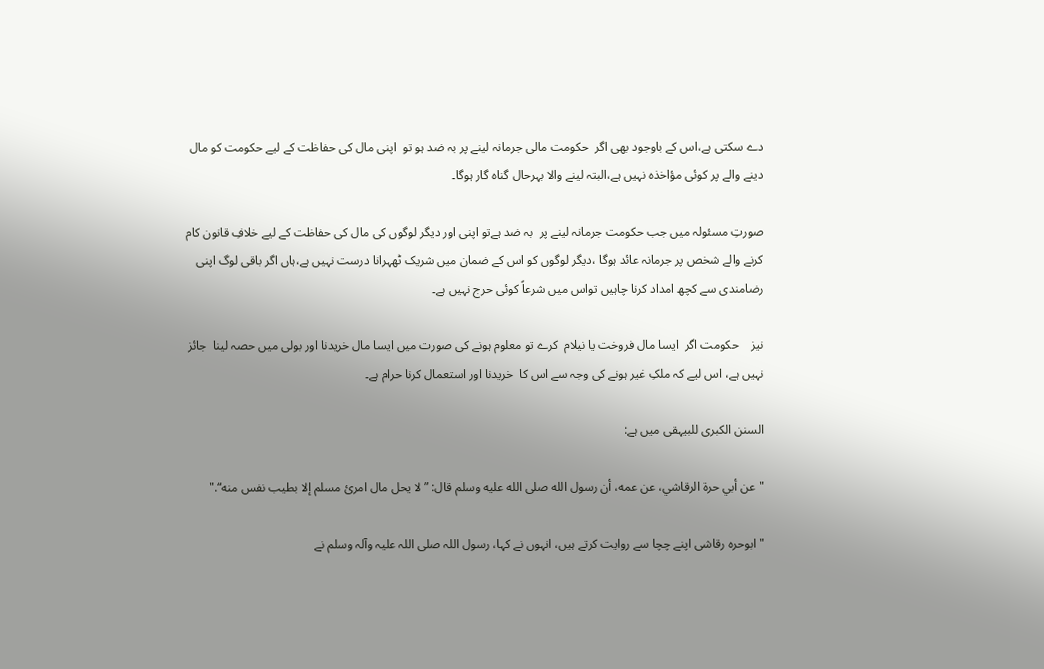دے سکتی ہے،اس کے باوجود بھی اگر  حکومت مالی جرمانہ لینے پر بہ ضد ہو تو  اپنی مال کی حفاظت کے لیے حکومت کو مال دینے والے پر کوئی مؤاخذہ نہیں ہے،البتہ لینے والا بہرحال گناہ گار ہوگا۔

صورتِ مسئولہ میں جب حکومت جرمانہ لینے پر  بہ ضد ہےتو اپنی اور دیگر لوگوں کی مال کی حفاظت کے لیے خلافِ قانون کام کرنے والے شخص پر جرمانہ عائد ہوگا ،دیگر لوگوں کو اس کے ضمان میں شریک ٹھہرانا درست نہیں ہے،ہاں اگر باقی لوگ اپنی رضامندی سے کچھ امداد کرنا چاہیں تواس میں شرعاً کوئی حرج نہیں ہے۔

نیز    حکومت اگر  ایسا مال فروخت یا نیلام  کرے تو معلوم ہونے کی صورت میں ایسا مال خریدنا اور بولی میں حصہ لینا  جائز نہیں ہے، اس لیے کہ ملکِ غیر ہونے کی وجہ سے اس کا  خریدنا اور استعمال کرنا حرام ہے۔

السنن الکبری للبیہقی میں ہے:

"عن أبي حرة الرقاشي، عن عمه، أن رسول الله صلى الله عليه وسلم قال: ” لا يحل مال امرئ مسلم إلا ‌بطيب ‌نفس منه“."

"ابوحرہ رقاشی اپنے چچا سے روایت کرتے ہیں، انہوں نے کہا، رسول اللہ صلی ‌اللہ ‌علیہ ‌وآلہ ‌وسلم نے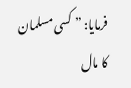فرمایا: ” کسی مسلمان کا مال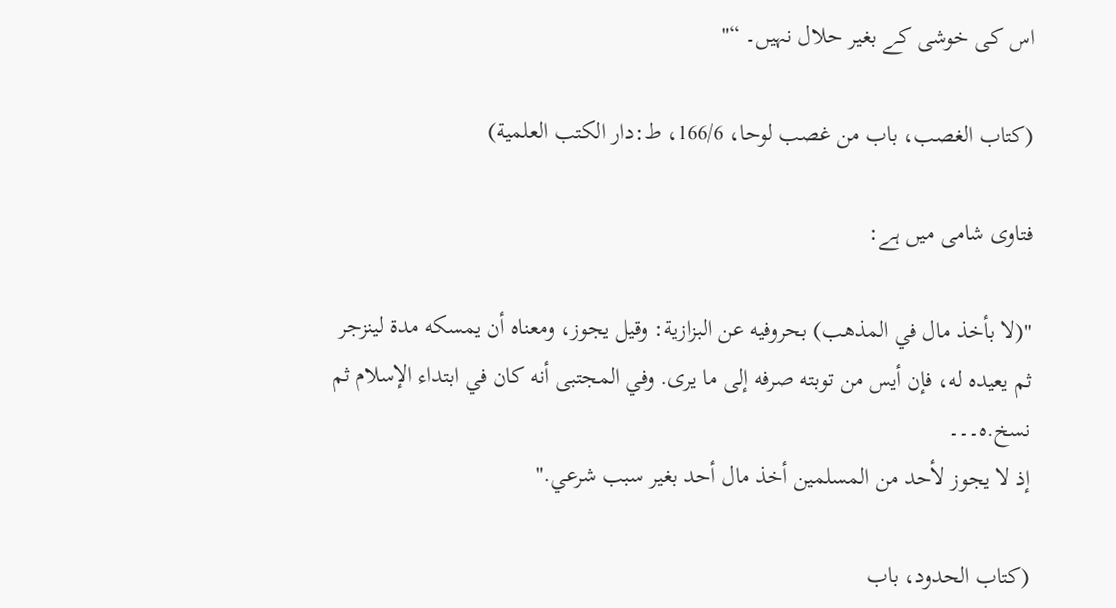اس کی خوشی کے بغیر حلال نہیں۔ “"

(كتاب الغصب، باب من غصب لوحا، 166/6، ط:دار الكتب العلمية)

فتاوی شامی میں ہے:

"(لا بأخذ مال في المذهب) بحروفيه عن البزازية: وقيل يجوز، ومعناه أن يمسكه مدة لينزجر ثم يعيده له، فإن أيس من توبته صرفه إلى ما يرى. وفي المجتبى أنه كان في ابتداء الإسلام ثم نسخ.ه۔۔۔
إذ لا يجوز لأحد من المسلمين أخذ مال أحد بغير سبب شرعي."

(كتاب الحدود، باب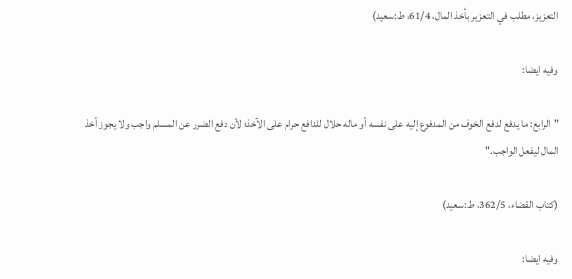التعزيز، مطلب في التعزير بأخذ المال، 61/4، ط:سعید)

وفيه ايضا:

"الرابع: ما يدفع لدفع الخوف من المدفوع إليه على نفسه أو ماله حلال للدافع حرام على الآخذ؛ لأن دفع الضرر عن المسلم واجب ولا يجوز أخذ المال ليفعل الواجب."

(كتاب القضاء، 362/5، ط:سعید)

وفيه ايضا: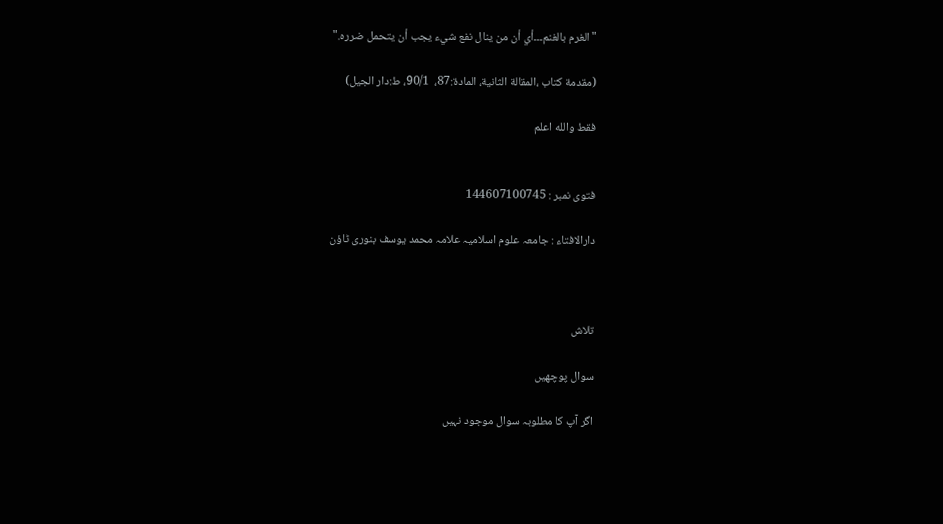"الغرم بالغنم۔۔۔أي أن من ينال نفع شيء يجب أن يتحمل ضرره."

(مقدمة كتاب ،المقالة الثانية، المادة:87،  90/1، ط:دار الجیل)

فقط والله اعلم


فتوی نمبر : 144607100745

دارالافتاء : جامعہ علوم اسلامیہ علامہ محمد یوسف بنوری ٹاؤن



تلاش

سوال پوچھیں

اگر آپ کا مطلوبہ سوال موجود نہیں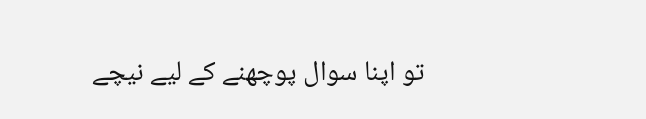تو اپنا سوال پوچھنے کے لیے نیچے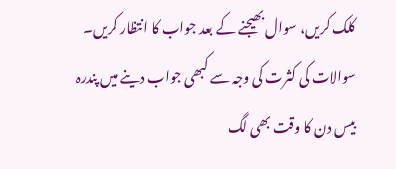کلک کریں، سوال بھیجنے کے بعد جواب کا انتظار کریں۔ سوالات کی کثرت کی وجہ سے کبھی جواب دینے میں پندرہ بیس دن کا وقت بھی لگ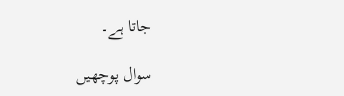جاتا ہے۔

سوال پوچھیں